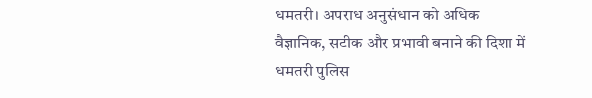धमतरी। अपराध अनुसंधान को अधिक वैज्ञानिक, सटीक और प्रभावी बनाने की दिशा में धमतरी पुलिस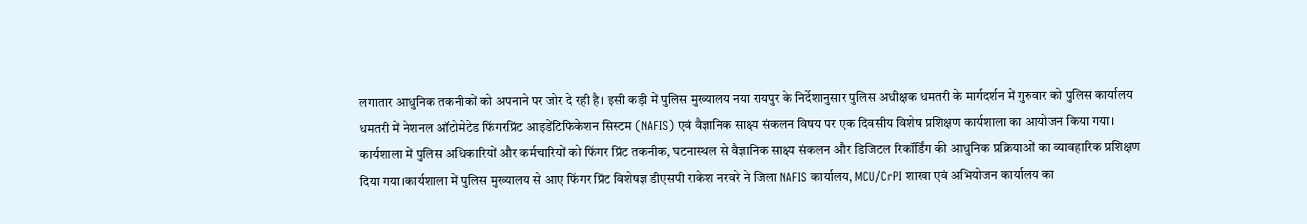लगातार आधुनिक तकनीकों को अपनाने पर जोर दे रही है। इसी कड़ी में पुलिस मुख्यालय नया रायपुर के निर्देशानुसार पुलिस अधीक्षक धमतरी के मार्गदर्शन में गुरुवार को पुलिस कार्यालय धमतरी में नेशनल ऑटोमेटेड फिंगरप्रिंट आइडेंटिफिकेशन सिस्टम (NAFIS) एवं वैज्ञानिक साक्ष्य संकलन विषय पर एक दिवसीय विशेष प्रशिक्षण कार्यशाला का आयोजन किया गया।
कार्यशाला में पुलिस अधिकारियों और कर्मचारियों को फिंगर प्रिंट तकनीक, घटनास्थल से वैज्ञानिक साक्ष्य संकलन और डिजिटल रिकॉर्डिंग की आधुनिक प्रक्रियाओं का व्यावहारिक प्रशिक्षण दिया गया।कार्यशाला में पुलिस मुख्यालय से आए फिंगर प्रिंट विशेषज्ञ डीएसपी राकेश नरवरे ने जिला NAFIS कार्यालय, MCU/CrPI शाखा एवं अभियोजन कार्यालय का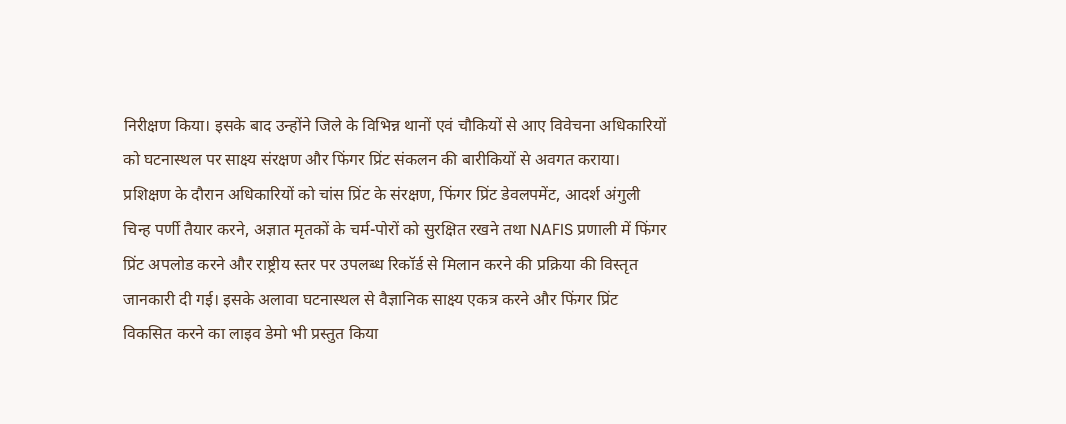निरीक्षण किया। इसके बाद उन्होंने जिले के विभिन्न थानों एवं चौकियों से आए विवेचना अधिकारियों को घटनास्थल पर साक्ष्य संरक्षण और फिंगर प्रिंट संकलन की बारीकियों से अवगत कराया।
प्रशिक्षण के दौरान अधिकारियों को चांस प्रिंट के संरक्षण, फिंगर प्रिंट डेवलपमेंट, आदर्श अंगुली चिन्ह पर्णी तैयार करने, अज्ञात मृतकों के चर्म-पोरों को सुरक्षित रखने तथा NAFIS प्रणाली में फिंगर प्रिंट अपलोड करने और राष्ट्रीय स्तर पर उपलब्ध रिकॉर्ड से मिलान करने की प्रक्रिया की विस्तृत जानकारी दी गई। इसके अलावा घटनास्थल से वैज्ञानिक साक्ष्य एकत्र करने और फिंगर प्रिंट विकसित करने का लाइव डेमो भी प्रस्तुत किया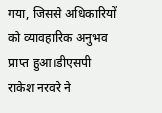गया, जिससे अधिकारियों को व्यावहारिक अनुभव प्राप्त हुआ।डीएसपी राकेश नरवरे ने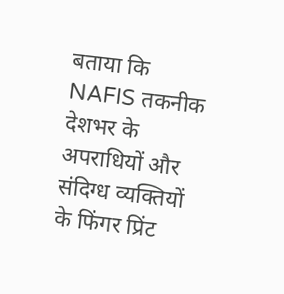बताया कि NAFIS तकनीक देशभर के अपराधियों और संदिग्ध व्यक्तियों के फिंगर प्रिंट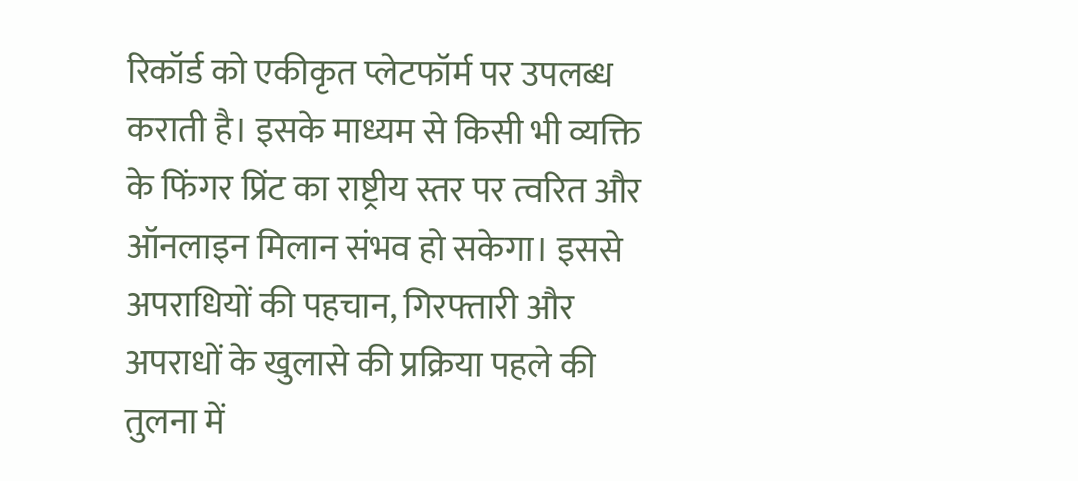रिकॉर्ड को एकीकृत प्लेटफॉर्म पर उपलब्ध कराती है। इसके माध्यम से किसी भी व्यक्ति के फिंगर प्रिंट का राष्ट्रीय स्तर पर त्वरित और ऑनलाइन मिलान संभव हो सकेगा। इससे अपराधियों की पहचान, गिरफ्तारी और अपराधों के खुलासे की प्रक्रिया पहले की तुलना में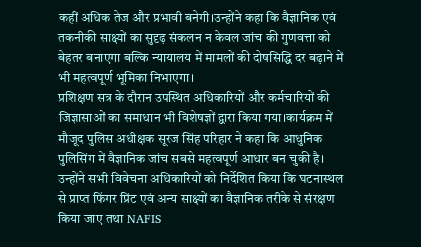कहीं अधिक तेज और प्रभावी बनेगी।उन्होंने कहा कि वैज्ञानिक एवं तकनीकी साक्ष्यों का सुदृढ़ संकलन न केवल जांच की गुणवत्ता को बेहतर बनाएगा बल्कि न्यायालय में मामलों की दोषसिद्धि दर बढ़ाने में भी महत्वपूर्ण भूमिका निभाएगा।
प्रशिक्षण सत्र के दौरान उपस्थित अधिकारियों और कर्मचारियों की जिज्ञासाओं का समाधान भी विशेषज्ञों द्वारा किया गया।कार्यक्रम में मौजूद पुलिस अधीक्षक सूरज सिंह परिहार ने कहा कि आधुनिक पुलिसिंग में वैज्ञानिक जांच सबसे महत्वपूर्ण आधार बन चुकी है। उन्होंने सभी विवेचना अधिकारियों को निर्देशित किया कि घटनास्थल से प्राप्त फिंगर प्रिंट एवं अन्य साक्ष्यों का वैज्ञानिक तरीके से संरक्षण किया जाए तथा NAFIS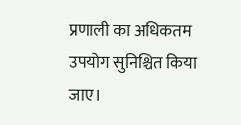प्रणाली का अधिकतम उपयोग सुनिश्चित किया जाए।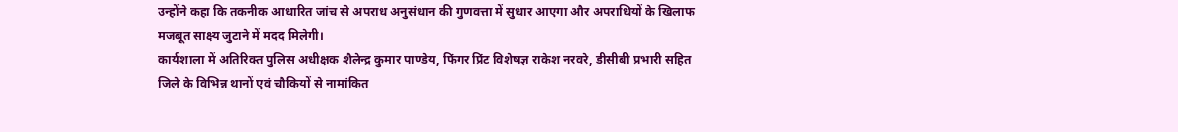उन्होंने कहा कि तकनीक आधारित जांच से अपराध अनुसंधान की गुणवत्ता में सुधार आएगा और अपराधियों के खिलाफ मजबूत साक्ष्य जुटाने में मदद मिलेगी।
कार्यशाला में अतिरिक्त पुलिस अधीक्षक शैलेन्द्र कुमार पाण्डेय, फिंगर प्रिंट विशेषज्ञ राकेश नरवरे, डीसीबी प्रभारी सहित जिले के विभिन्न थानों एवं चौकियों से नामांकित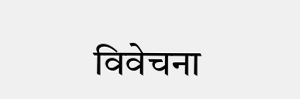विवेचना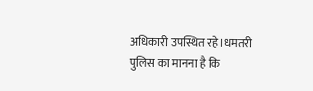अधिकारी उपस्थित रहे।धमतरी पुलिस का मानना है कि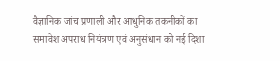वैज्ञानिक जांच प्रणाली और आधुनिक तकनीकों का समावेश अपराध नियंत्रण एवं अनुसंधान को नई दिशा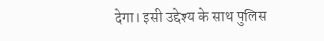देगा। इसी उद्देश्य के साथ पुलिस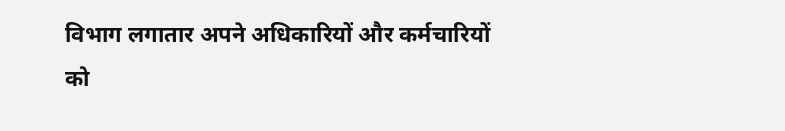विभाग लगातार अपने अधिकारियों और कर्मचारियों को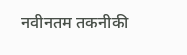नवीनतम तकनीकी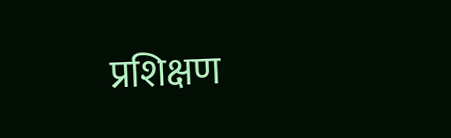प्रशिक्षण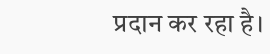प्रदान कर रहा है।